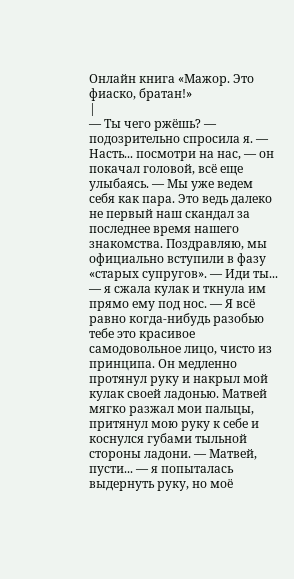Онлайн книга «Мажор. Это фиаско, братан!»
|
— Ты чего ржёшь? — подозрительно спросила я. — Насть... посмотри на нас, — он покачал головой, всё еще улыбаясь. — Мы уже ведем себя как пара. Это ведь далеко не первый наш скандал за последнее время нашего знакомства. Поздравляю, мы официально вступили в фазу «старых супругов». — Иди ты... — я сжала кулак и ткнула им прямо ему под нос. — Я всё равно когда-нибудь разобью тебе это красивое самодовольное лицо, чисто из принципа. Он медленно протянул руку и накрыл мой кулак своей ладонью. Матвей мягко разжал мои пальцы, притянул мою руку к себе и коснулся губами тыльной стороны ладони. — Матвей, пусти... — я попыталась выдернуть руку, но моё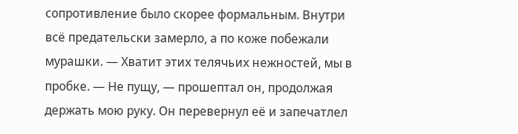сопротивление было скорее формальным. Внутри всё предательски замерло, а по коже побежали мурашки. — Хватит этих телячьих нежностей, мы в пробке. — Не пущу, — прошептал он, продолжая держать мою руку. Он перевернул её и запечатлел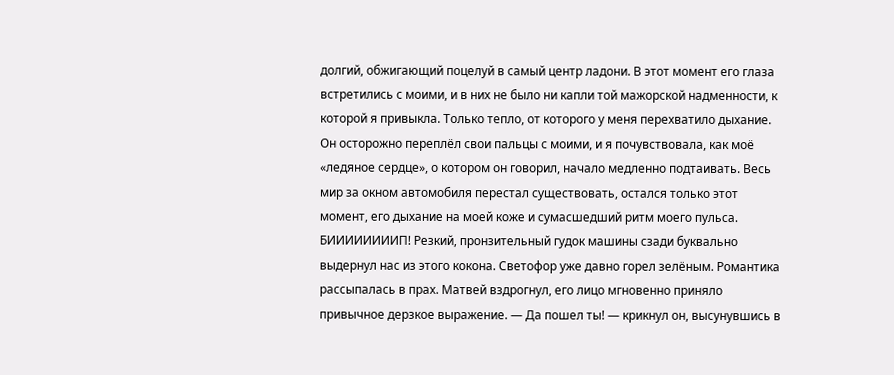долгий, обжигающий поцелуй в самый центр ладони. В этот момент его глаза встретились с моими, и в них не было ни капли той мажорской надменности, к которой я привыкла. Только тепло, от которого у меня перехватило дыхание. Он осторожно переплёл свои пальцы с моими, и я почувствовала, как моё «ледяное сердце», о котором он говорил, начало медленно подтаивать. Весь мир за окном автомобиля перестал существовать, остался только этот момент, его дыхание на моей коже и сумасшедший ритм моего пульса. БИИИИИИИИП! Резкий, пронзительный гудок машины сзади буквально выдернул нас из этого кокона. Светофор уже давно горел зелёным. Романтика рассыпалась в прах. Матвей вздрогнул, его лицо мгновенно приняло привычное дерзкое выражение. — Да пошел ты! — крикнул он, высунувшись в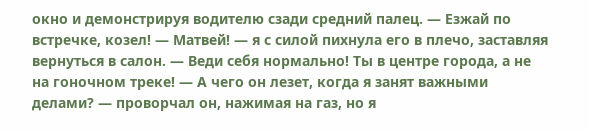окно и демонстрируя водителю сзади средний палец. — Езжай по встречке, козел! — Матвей! — я с силой пихнула его в плечо, заставляя вернуться в салон. — Веди себя нормально! Ты в центре города, а не на гоночном треке! — А чего он лезет, когда я занят важными делами? — проворчал он, нажимая на газ, но я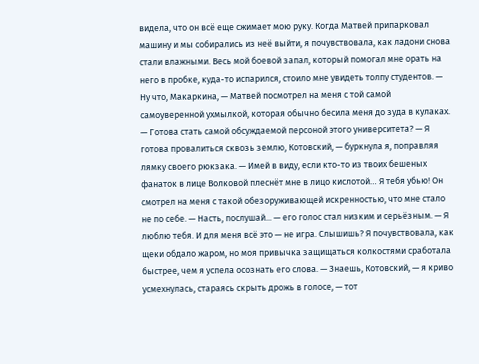видела, что он всё еще сжимает мою руку. Когда Матвей припарковал машину и мы собирались из неё выйти, я почувствовала, как ладони снова стали влажными. Весь мой боевой запал, который помогал мне орать на него в пробке, куда-то испарился, стоило мне увидеть толпу студентов. — Ну что, Макаркина, — Матвей посмотрел на меня с той самой самоуверенной ухмылкой, которая обычно бесила меня до зуда в кулаках. — Готова стать самой обсуждаемой персоной этого университета? — Я готова провалиться сквозь землю, Котовский, — буркнула я, поправляя лямку своего рюкзака. — Имей в виду, если кто-то из твоих бешеных фанаток в лице Волковой плеснёт мне в лицо кислотой… Я тебя убью! Он смотрел на меня с такой обезоруживающей искренностью, что мне стало не по себе. — Насть, послушай... — его голос стал низким и серьёзным. — Я люблю тебя. И для меня всё это — не игра. Слышишь? Я почувствовала, как щеки обдало жаром, но моя привычка защищаться колкостями сработала быстрее, чем я успела осознать его слова. — Знаешь, Котовский, — я криво усмехнулась, стараясь скрыть дрожь в голосе, — тот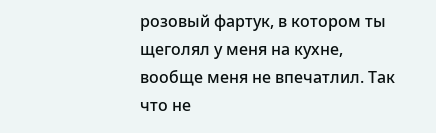розовый фартук, в котором ты щеголял у меня на кухне, вообще меня не впечатлил. Так что не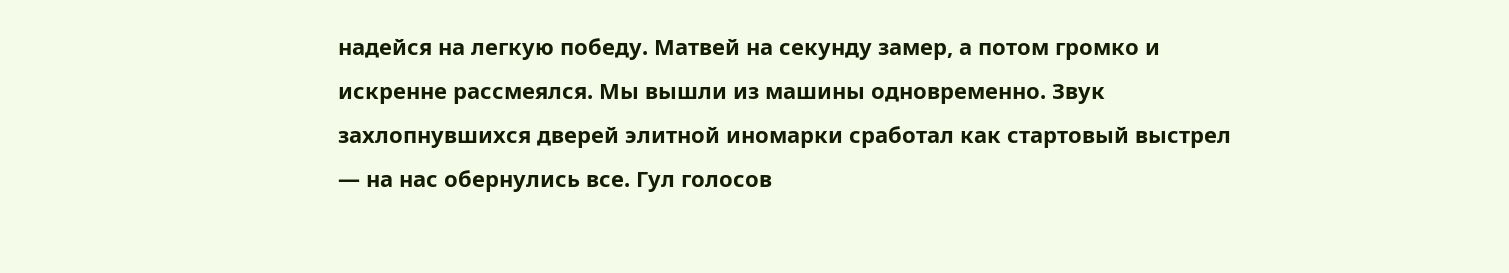надейся на легкую победу. Матвей на секунду замер, а потом громко и искренне рассмеялся. Мы вышли из машины одновременно. Звук захлопнувшихся дверей элитной иномарки сработал как стартовый выстрел — на нас обернулись все. Гул голосов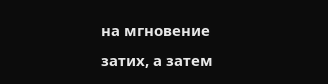на мгновение затих, а затем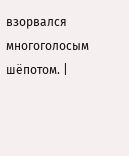взорвался многоголосым шёпотом. |